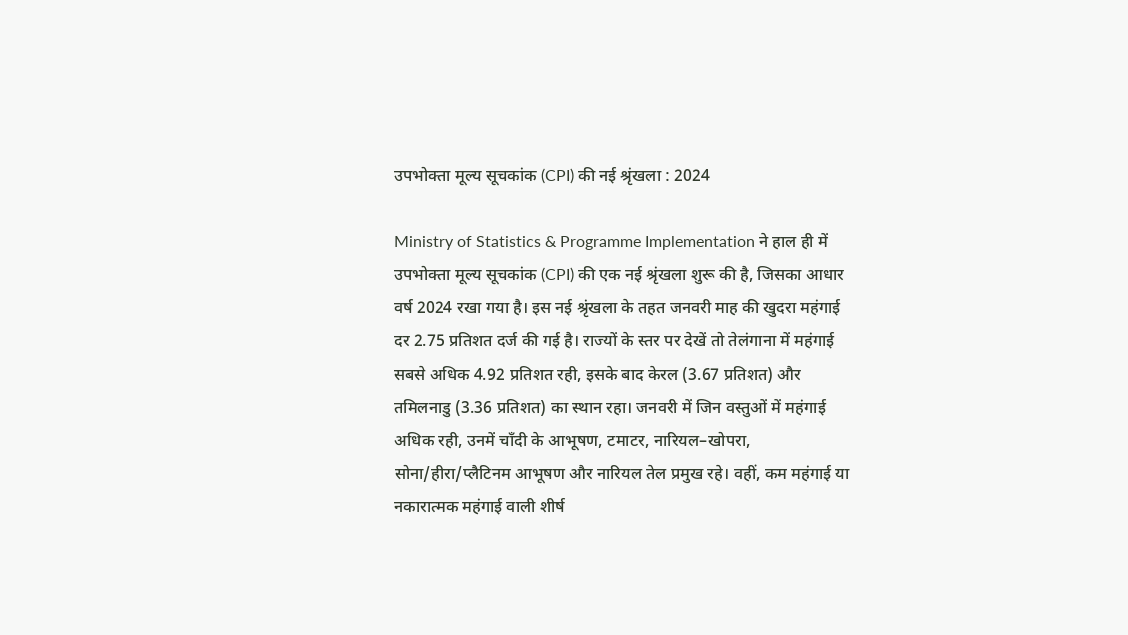उपभोक्ता मूल्य सूचकांक (CPI) की नई श्रृंखला : 2024

Ministry of Statistics & Programme Implementation ने हाल ही में उपभोक्ता मूल्य सूचकांक (CPI) की एक नई श्रृंखला शुरू की है, जिसका आधार वर्ष 2024 रखा गया है। इस नई श्रृंखला के तहत जनवरी माह की खुदरा महंगाई दर 2.75 प्रतिशत दर्ज की गई है। राज्यों के स्तर पर देखें तो तेलंगाना में महंगाई सबसे अधिक 4.92 प्रतिशत रही, इसके बाद केरल (3.67 प्रतिशत) और तमिलनाडु (3.36 प्रतिशत) का स्थान रहा। जनवरी में जिन वस्तुओं में महंगाई अधिक रही, उनमें चाँदी के आभूषण, टमाटर, नारियल–खोपरा, सोना/हीरा/प्लैटिनम आभूषण और नारियल तेल प्रमुख रहे। वहीं, कम महंगाई या नकारात्मक महंगाई वाली शीर्ष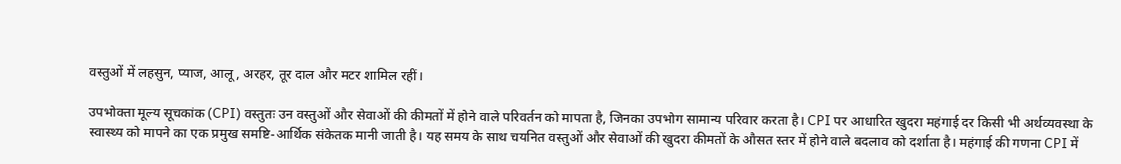वस्तुओं में लहसुन, प्याज, आलू, अरहर, तूर दाल और मटर शामिल रहीं।

उपभोक्ता मूल्य सूचकांक (CPI) वस्तुतः उन वस्तुओं और सेवाओं की कीमतों में होने वाले परिवर्तन को मापता है, जिनका उपभोग सामान्य परिवार करता है। CPI पर आधारित खुदरा महंगाई दर किसी भी अर्थव्यवस्था के स्वास्थ्य को मापने का एक प्रमुख समष्टि-आर्थिक संकेतक मानी जाती है। यह समय के साथ चयनित वस्तुओं और सेवाओं की खुदरा कीमतों के औसत स्तर में होने वाले बदलाव को दर्शाता है। महंगाई की गणना CPI में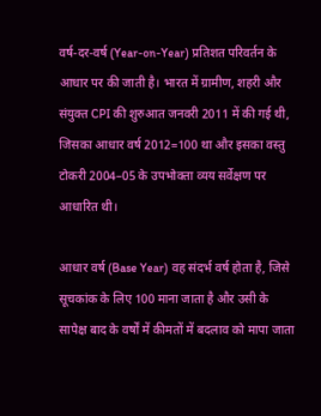वर्ष-दर-वर्ष (Year-on-Year) प्रतिशत परिवर्तन के आधार पर की जाती है। भारत में ग्रामीण, शहरी और संयुक्त CPI की शुरुआत जनवरी 2011 में की गई थी, जिसका आधार वर्ष 2012=100 था और इसका वस्तु टोकरी 2004–05 के उपभोक्ता व्यय सर्वेक्षण पर आधारित थी।

आधार वर्ष (Base Year) वह संदर्भ वर्ष होता है, जिसे सूचकांक के लिए 100 माना जाता है और उसी के सापेक्ष बाद के वर्षों में कीमतों में बदलाव को मापा जाता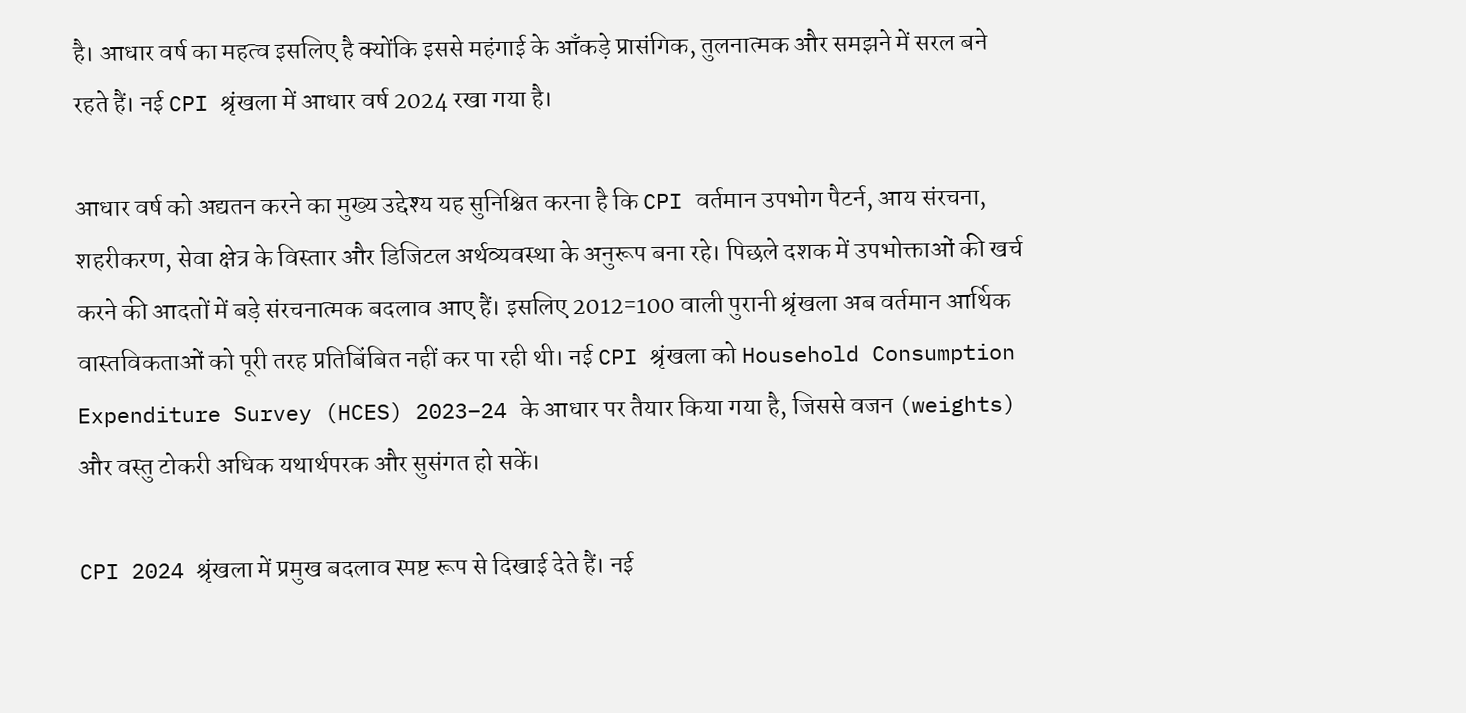है। आधार वर्ष का महत्व इसलिए है क्योंकि इससे महंगाई के आँकड़े प्रासंगिक, तुलनात्मक और समझने में सरल बने रहते हैं। नई CPI श्रृंखला में आधार वर्ष 2024 रखा गया है।

आधार वर्ष को अद्यतन करने का मुख्य उद्देश्य यह सुनिश्चित करना है कि CPI वर्तमान उपभोग पैटर्न, आय संरचना, शहरीकरण, सेवा क्षेत्र के विस्तार और डिजिटल अर्थव्यवस्था के अनुरूप बना रहे। पिछले दशक में उपभोक्ताओं की खर्च करने की आदतों में बड़े संरचनात्मक बदलाव आए हैं। इसलिए 2012=100 वाली पुरानी श्रृंखला अब वर्तमान आर्थिक वास्तविकताओं को पूरी तरह प्रतिबिंबित नहीं कर पा रही थी। नई CPI श्रृंखला को Household Consumption Expenditure Survey (HCES) 2023–24 के आधार पर तैयार किया गया है, जिससे वजन (weights) और वस्तु टोकरी अधिक यथार्थपरक और सुसंगत हो सकें।

CPI 2024 श्रृंखला में प्रमुख बदलाव स्पष्ट रूप से दिखाई देते हैं। नई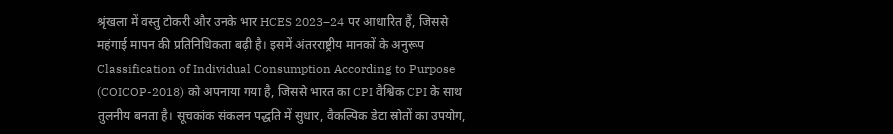श्रृंखला में वस्तु टोकरी और उनके भार HCES 2023–24 पर आधारित हैं, जिससे महंगाई मापन की प्रतिनिधिकता बढ़ी है। इसमें अंतरराष्ट्रीय मानकों के अनुरूप Classification of Individual Consumption According to Purpose (COICOP-2018) को अपनाया गया है, जिससे भारत का CPI वैश्विक CPI के साथ तुलनीय बनता है। सूचकांक संकलन पद्धति में सुधार, वैकल्पिक डेटा स्रोतों का उपयोग,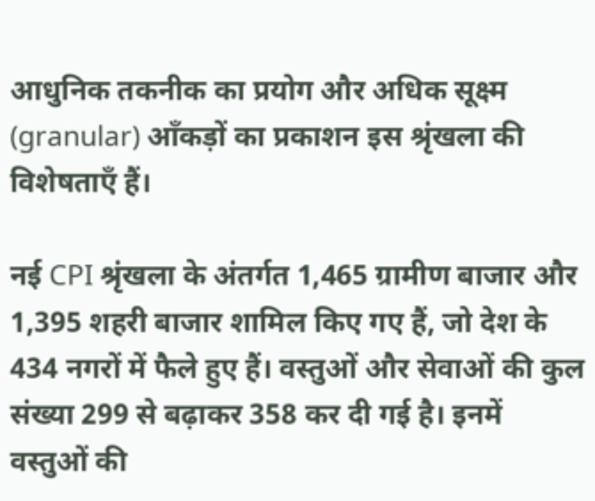आधुनिक तकनीक का प्रयोग और अधिक सूक्ष्म (granular) आँकड़ों का प्रकाशन इस श्रृंखला की विशेषताएँ हैं।

नई CPI श्रृंखला के अंतर्गत 1,465 ग्रामीण बाजार और 1,395 शहरी बाजार शामिल किए गए हैं, जो देश के 434 नगरों में फैले हुए हैं। वस्तुओं और सेवाओं की कुल संख्या 299 से बढ़ाकर 358 कर दी गई है। इनमें वस्तुओं की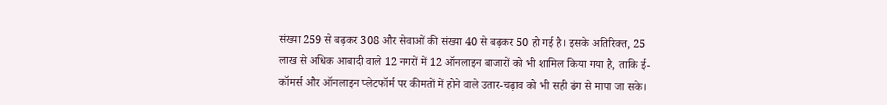संख्या 259 से बढ़कर 308 और सेवाओं की संख्या 40 से बढ़कर 50 हो गई है। इसके अतिरिक्त, 25 लाख से अधिक आबादी वाले 12 नगरों में 12 ऑनलाइन बाजारों को भी शामिल किया गया है, ताकि ई-कॉमर्स और ऑनलाइन प्लेटफॉर्म पर कीमतों में होने वाले उतार-चढ़ाव को भी सही ढंग से मापा जा सके।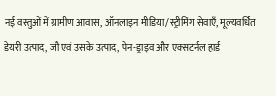नई वस्तुओं में ग्रामीण आवास, ऑनलाइन मीडिया/स्ट्रीमिंग सेवाएँ, मूल्यवर्धित डेयरी उत्पाद, जौ एवं उसके उत्पाद, पेन-ड्राइव और एक्सटर्नल हार्ड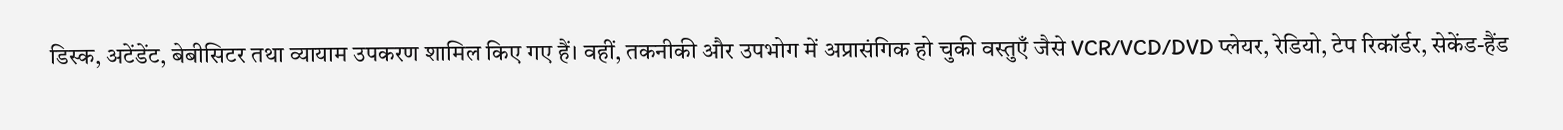डिस्क, अटेंडेंट, बेबीसिटर तथा व्यायाम उपकरण शामिल किए गए हैं। वहीं, तकनीकी और उपभोग में अप्रासंगिक हो चुकी वस्तुएँ जैसे VCR/VCD/DVD प्लेयर, रेडियो, टेप रिकॉर्डर, सेकेंड-हैंड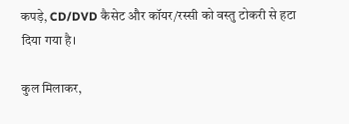कपड़े, CD/DVD कैसेट और कॉयर/रस्सी को वस्तु टोकरी से हटा दिया गया है।

कुल मिलाकर,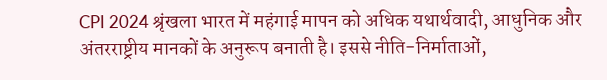CPI 2024 श्रृंखला भारत में महंगाई मापन को अधिक यथार्थवादी, आधुनिक और अंतरराष्ट्रीय मानकों के अनुरूप बनाती है। इससे नीति-निर्माताओं,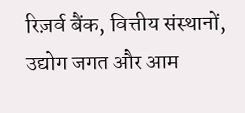रिज़र्व बैंक, वित्तीय संस्थानों, उद्योग जगत और आम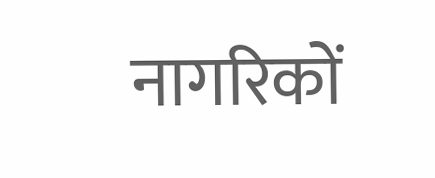नागरिकों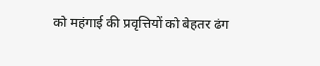को महंगाई की प्रवृत्तियों को बेहतर ढंग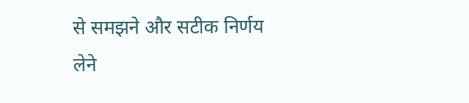से समझने और सटीक निर्णय लेने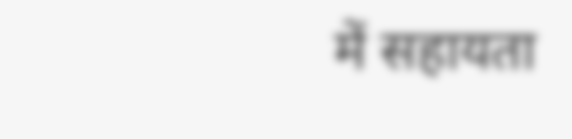में सहायता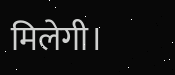मिलेगी।